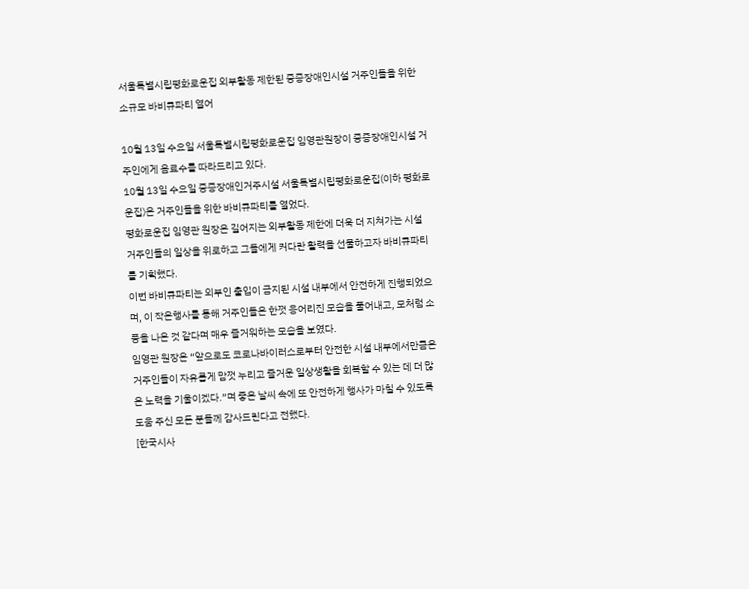서울특별시립평화로운집 외부활동 제한된 중증장애인시설 거주인들을 위한 소규모 바비큐파티 열어

10월 13일 수요일 서울특별시립평화로운집 임영관원장이 중증장애인시설 거주인에게 음료수를 따라드리고 있다.
10월 13일 수요일 중증장애인거주시설 서울특별시립평화로운집(이하 평화로운집)은 거주인들을 위한 바비큐파티를 열었다.
평화로운집 임영관 원장은 길어지는 외부활동 제한에 더욱 더 지쳐가는 시설 거주인들의 일상을 위로하고 그들에게 커다란 활력을 선물하고자 바비큐파티를 기획했다.
이번 바비큐파티는 외부인 출입이 금지된 시설 내부에서 안전하게 진행되었으며, 이 작은행사를 통해 거주인들은 한껏 응어리진 모습을 풀어내고, 모처럼 소풍을 나온 것 같다며 매우 즐거워하는 모습을 보였다.
임영관 원장은 “앞으로도 코로나바이러스로부터 안전한 시설 내부에서만큼은 거주인들이 자유롭게 맘껏 누리고 즐거운 일상생활을 회복할 수 있는 데 더 많은 노력을 기울이겠다.”며 좋은 날씨 속에 또 안전하게 행사가 마칠 수 있도록 도움 주신 모든 분들께 감사드린다고 전했다.
[한국시사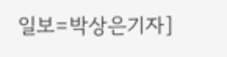일보=박상은기자]